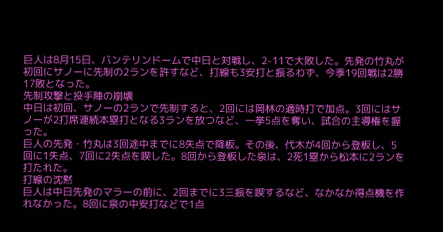巨人は8月15日、バンテリンドームで中日と対戦し、2-11で大敗した。先発の竹丸が初回にサノーに先制の2ランを許すなど、打線も3安打と振るわず、今季19回戦は2勝17敗となった。
先制攻撃と投手陣の崩壊
中日は初回、サノーの2ランで先制すると、2回には岡林の適時打で加点。3回にはサノーが2打席連続本塁打となる3ランを放つなど、一挙5点を奪い、試合の主導権を握った。
巨人の先発・竹丸は3回途中までに8失点で降板。その後、代木が4回から登板し、5回に1失点、7回に2失点を喫した。8回から登板した泉は、2死1塁から松本に2ランを打たれた。
打線の沈黙
巨人は中日先発のマラーの前に、2回までに3三振を喫するなど、なかなか得点機を作れなかった。8回に泉の中安打などで1点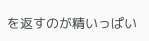を返すのが精いっぱい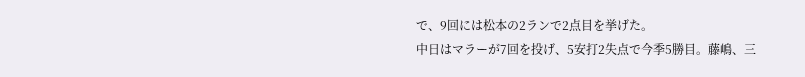で、9回には松本の2ランで2点目を挙げた。
中日はマラーが7回を投げ、5安打2失点で今季5勝目。藤嶋、三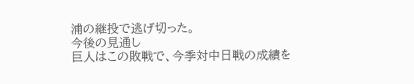浦の継投で逃げ切った。
今後の見通し
巨人はこの敗戦で、今季対中日戦の成績を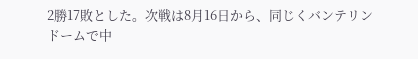2勝17敗とした。次戦は8月16日から、同じくバンテリンドームで中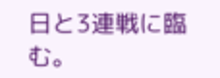日と3連戦に臨む。